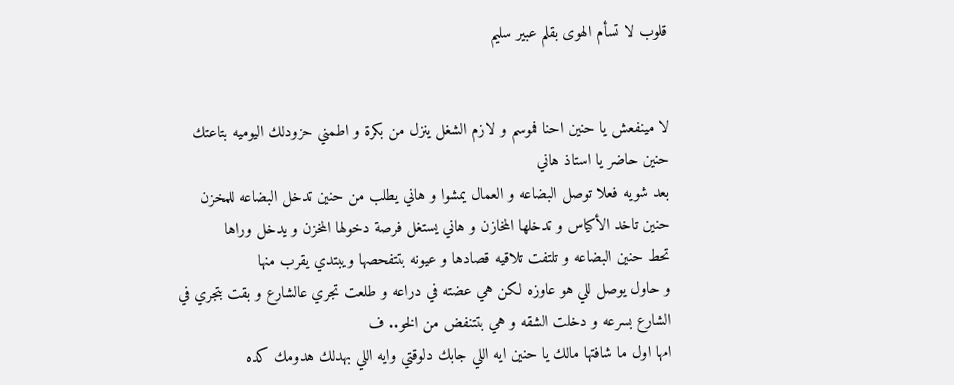قلوب لا تسأم الهوى بقلم عبير سليم


لا مينفعش يا حنين احنا فموسم و لازم الشغل ينزل من بكرة و اطمني حزودلك اليوميه بتاعتك
حنين حاضر يا استاذ هاني
بعد شويه فعلا توصل البضاعه و العمال يمشوا و هاني يطلب من حنين تدخل البضاعه للمخزن
حنين تاخد الأكياس و تدخلها المخازن و هاني يستغل فرصة دخولها المخزن و يدخل وراها
تحط حنين البضاعه و تلتفت تلاقيه قصادها و عيونه بتتفحصها ويبتدي يقرب منها
و حاول يوصل للي هو عاوزه لكن هي عضته في دراعه و طلعت تجري عالشارع و بقت بتجري في الشارع بسرعه و دخلت الشقه و هي بتتنفض من الخو.. ف
امها اول ما شافتها مالك يا حنين ايه اللي جابك دلوقتي وايه اللي بهدلك هدومك كده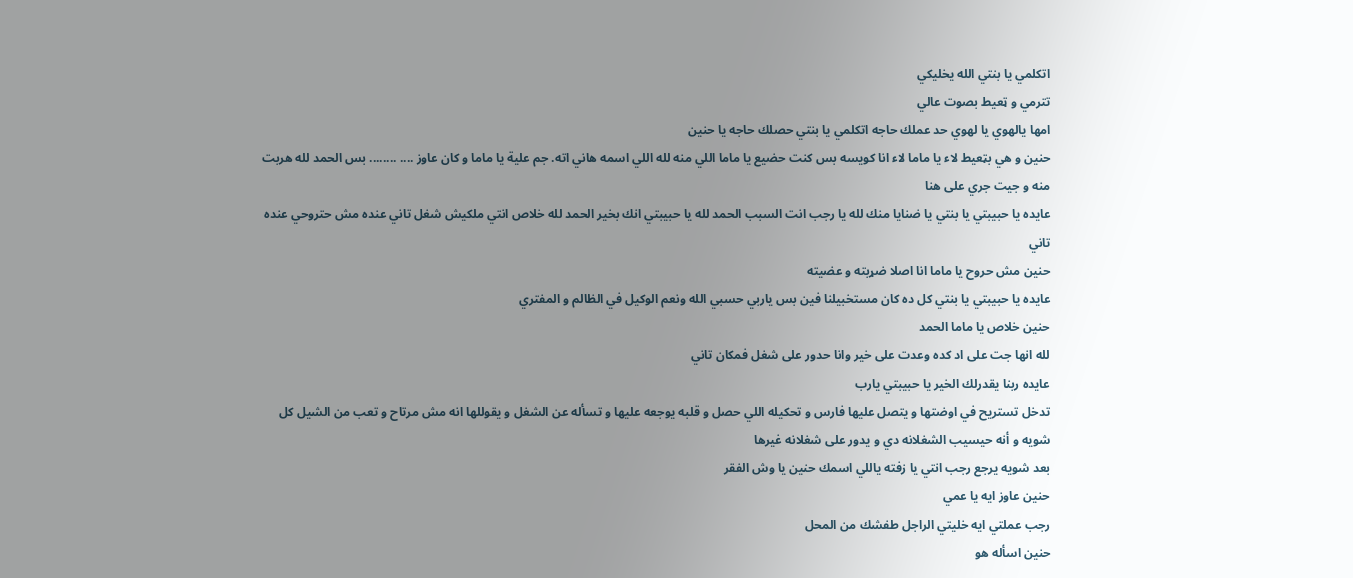اتكلمي يا بنتي الله يخليكي
تترمي و ټعيط بصوت عالي
امها يالهوي يا لهوي حد عملك حاجه اتكلمي يا بنتي حصلك حاجه يا حنين
حنين و هي بټعيط لاء يا ماما لاء انا كويسه بس كنت حضيع يا ماما اللي منه لله اللي اسمه هاني اته. جم علية يا ماما و كان عاوز .... ........ بس الحمد لله هربت منه و جيت جري على هنا
عايده يا حبيبتي يا بنتي يا ضنايا منك لله يا رجب انت السبب الحمد لله يا حبيبتي انك بخير الحمد لله خلاص انتي ملكيش شغل تاني عنده مش حتروحي عنده تاني
حنين مش حروح يا ماما انا اصلا ضړبته و عضيته
عايده يا حبيبتي يا بنتي كل ده كان مستخبيلنا فين بس ياربي حسبي الله ونعم الوكيل في الظالم و المفتري
حنين خلاص يا ماما الحمد
لله انها جت على اد كده وعدت على خير وانا حدور على شغل فمكان تاني
عايده ربنا يقدرلك الخير يا حبيبتي يارب
تدخل تستريح في اوضتها و يتصل عليها فارس و تحكيله اللي حصل و قلبه يوجعه عليها و تسأله عن الشغل و يقوللها انه مش مرتاح و تعب من الشيل كل شويه و أنه حيسيب الشغلانه دي و يدور على شغلانه غيرها
بعد شويه يرجع رجب انتي يا زفته ياللي اسمك حنين يا وش الفقر
حنين عاوز ايه يا عمي
رجب عملتي ايه خليتي الراجل طفشك من المحل
حنين اسأله هو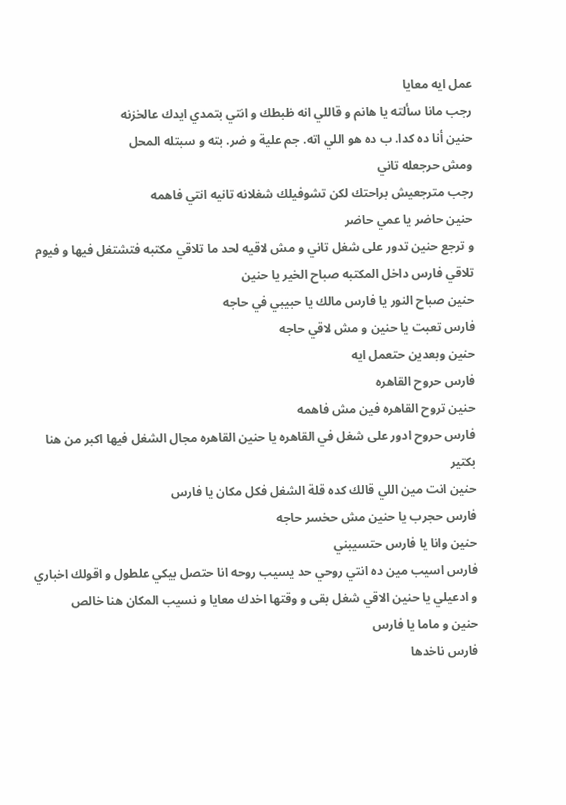عمل ايه معايا
رجب مانا سألته يا هانم و قاللي انه ظبطك و انتي بتمدي ايدك عالخزنه
حنين أنا ده كدا. ب ده هو اللي اته. جم علية و ضر. بته و سبتله المحل
ومش حرجعله تاني
رجب مترجعيش براحتك لكن تشوفيلك شغلانه تانيه انتي فاهمه
حنين حاضر يا عمي حاضر
و ترجع حنين تدور على شغل تاني و مش لاقيه لحد ما تلاقي مكتبه فتشتغل فيها و فيوم تلاقي فارس داخل المكتبه صباح الخير يا حنين
حنين صباح النور يا فارس مالك يا حبيبي في حاجه
فارس تعبت يا حنين و مش لاقي حاجه
حنين وبعدين حتعمل ايه
فارس حروح القاهره
حنين تروح القاهره فين مش فاهمه
فارس حروح ادور على شغل في القاهره يا حنين القاهره مجال الشغل فيها اكبر من هنا بكتير
حنين انت مين اللي قالك كده قلة الشغل فكل مكان يا فارس
فارس حجرب يا حنين مش حخسر حاجه
حنين وانا يا فارس حتسيبني
فارس اسيب مين ده انتي روحي حد يسيب روحه انا حتصل بيكي علطول و اقولك اخباري و ادعيلي يا حنين الاقي شغل بقى و وقتها اخدك معايا و نسيب المكان هنا خالص
حنين و ماما يا فارس
فارس ناخدها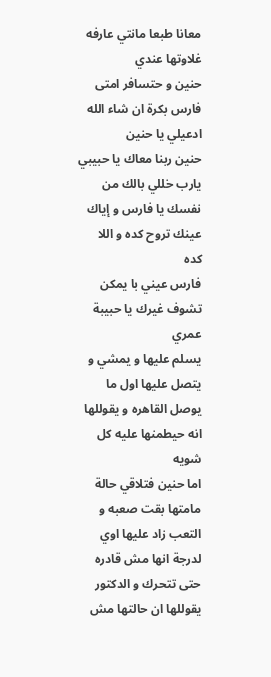معانا طبعا مانتي عارفه غلاوتها عندي
حنين و حتسافر امتى
فارس بكرة ان شاء الله ادعيلي يا حنين
حنين ربنا معاك يا حبيبي يارب خللي بالك من نفسك يا فارس و إياك عينك تروح كده و اللا كده
فارس عيني با يمكن تشوف غيرك يا حبيبة عمري
يسلم عليها و يمشي و يتصل عليها اول ما يوصل القاهره و يقوللها انه حيطمنها عليه كل شويه
اما حنين فتلاقي حالة مامتها بقت صعبه و التعب زاد عليها اوي لدرجة انها مش قادره حتى تتحرك و الدكتور يقوللها ان حالتها مش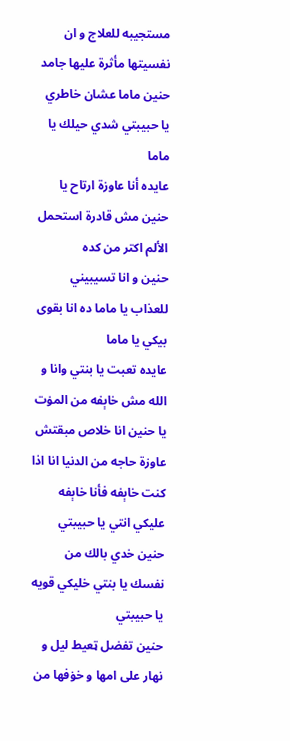مستجيبه للعلاج و ان نفسيتها مأثرة عليها جامد
حنين ماما عشان خاطري يا حبيبتي شدي حيلك يا ماما
عايده أنا عاوزة ارتاح يا حنين مش قادرة استحمل الألم اكتر من كده
حنين و انا تسيبيني للعذاب يا ماما ده انا بقوى بيكي يا ماما
عايده تعبت يا بنتي وانا و الله مش خاېفه من المۏت يا حنين انا خلاص مبقتش عاوزة حاجه من الدنيا انا اذا كنت خاېفه فأنا خاېفه عليكي انتي يا حبيبتي حنين خدي بالك من نفسك يا بنتي خليكي قويه يا حبيبتي
حنين تفضل ټعيط ليل و نهار على امها و خۏفها من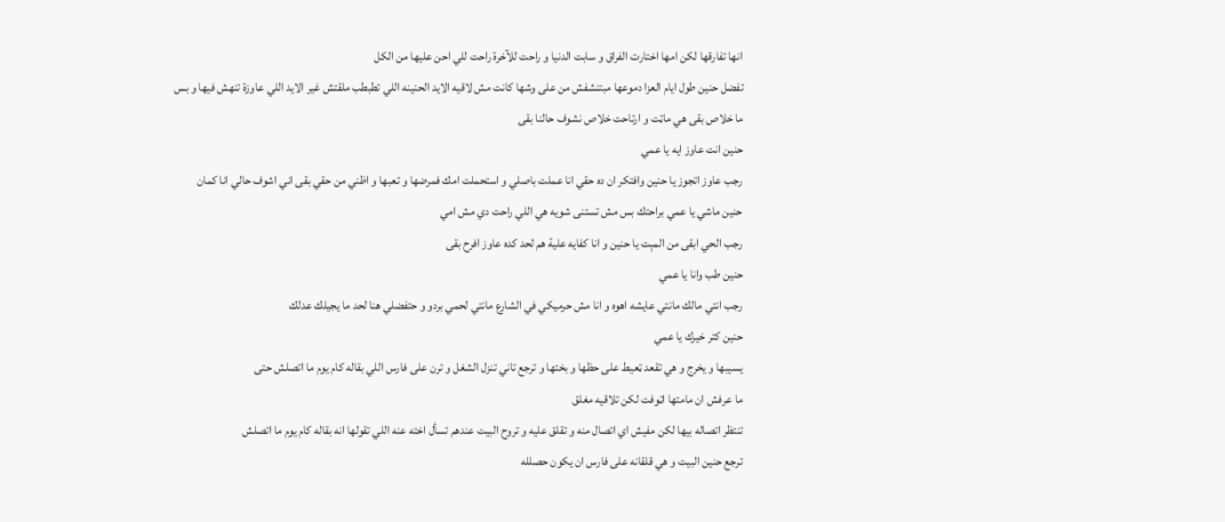انها تفارقها لكن امها اختارت الفراق و سابت الدنيا و راحت للآخرة راحت للي احن عليها من الكل
تفضل حنين طول ايام العزا دموعها مبتنشفش من على وشها كانت مش لاقيه الايد الحنينه اللي تطبطب ملقتش غير الايد اللي عاوزة تنهش فيها و بس
ما خلاص بقى هي ماټت و ارتاحت خلاص نشوف حالنا بقى
حنين انت عاوز ايه يا عمي
رجب عاوز اتجوز يا حنين وافتكر ان ده حقي انا عملت باصلي و استحملت امك فمرضها و تعبها و اظني من حقي بقى اني اشوف حالي انا كمان
حنين ماشي يا عمي براحتك بس مش تستنى شويه هي اللي راحت دي مش امي
رجب الحي ابقى من المېت يا حنين و انا كفايه علية هم لحد كده عاوز افرح بقى
حنين طب وانا يا عمي
رجب انتي مالك مانتي عايشه اهوه و انا مش حرميكي في الشارع مانتي لحمي بردو و حتفضلي هنا لحد ما يجيلك عدلك
حنين كتر خيرك يا عمي
يسيبها و يخرج و هي تقعد ټعيط على حظها و بختها و ترجع تاني تنزل الشغل و ترن على فارس اللي بقاله كام يوم ما اتصلش حتى
ما عرفش ان مامتها اټوفت لكن تلاقيه مغلق
تنتظر اتصاله بيها لكن مفيش اي اتصال منه و تقلق عليه و تروح البيت عندهم تسأل اخته عنه اللي تقولها انه بقاله كام يوم ما اتصلش
ترجع حنين البيت و هي قلقانه على فارس ان يكون حصلله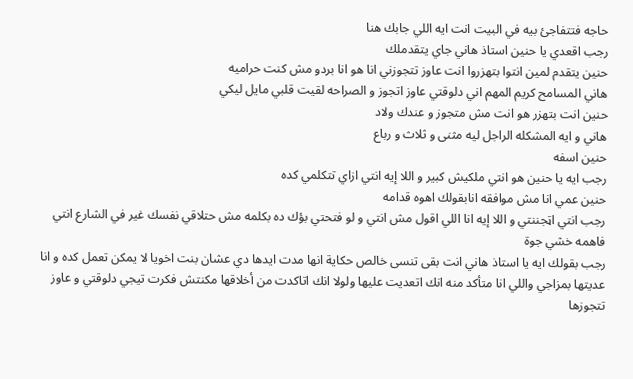حاجه فتتفاجئ بيه في البيت انت ايه اللي جابك هنا
رجب اقعدي يا حنين استاذ هاني جاي يتقدملك
حنين يتقدم لمين انتوا بتهزروا انت عاوز تتجوزني انا هو انا بردو مش كنت حراميه
هاني المسامح كريم المهم اني دلوقتي عاوز اتجوز و الصراحه لقيت قلبي مايل ليكي
حنين انت بتهزر هو انت مش متجوز و عندك ولاد
هاني و ايه المشكله الراجل ليه مثنى و ثلاث و رباع
حنين اسفه
رجب ايه يا حنين هو انتي ملكيش كبير و اللا إيه انتي ازاي تتكلمي كده
حنين عمي انا مش موافقه انابقولك اهوه قدامه
رجب انتي اټجننتي و اللا إيه انا اللي اقول مش انتي و لو فتحتي بؤك ده بكلمه مش حتلاقي نفسك غير في الشارع انتي فاهمه خشي جوة
رجب بقولك ايه يا استاذ هاني انت بقى تنسى خالص حكاية انها مدت ايدها دي عشان بنت اخويا لا يمكن تعمل كده و انا عديتها بمزاجي واللي انا متأكد منه انك اتعديت عليها ولولا انك اتاكدت من أخلاقها مكنتش فكرت تيجي دلوقتي و عاوز تتجوزها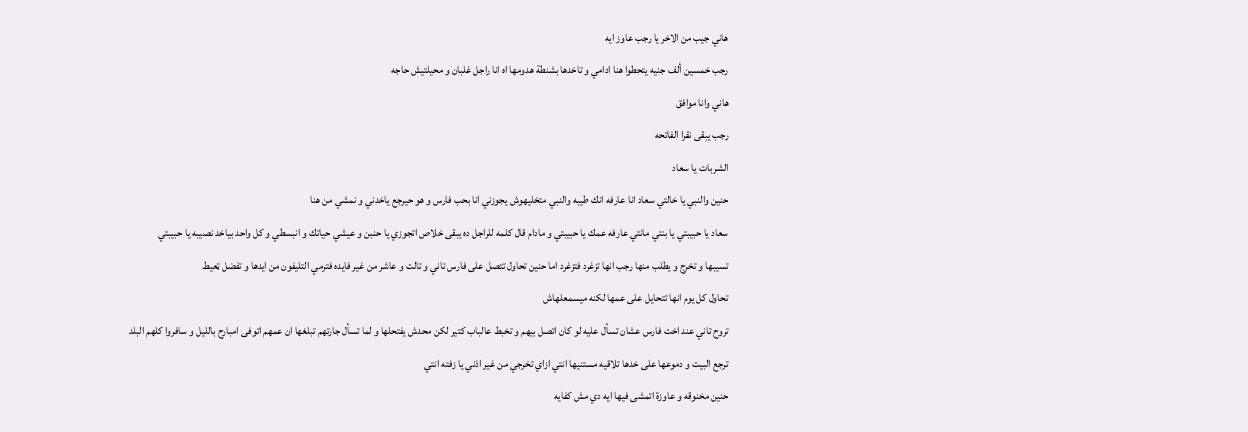هاني جيب من الاخر يا رجب عاوز ايه
رجب خمسين ألف جنيه يتحطوا هنا ادامي و تاخدها بشنطة هدومها اه انا راجل غلبان و محيلتيش حاجه
هاني وانا موافق
رجب يبقى نقرا الفاتحه
الشربات يا سعاد
حنين والنبي يا خالتي سعاد انا عارفه انك طيبه والنبي متخليهوش يجوزني انا بحب فارس و هو حيرجع ياخدني و نمشي من هنا
سعاد يا حبيبتي يا بنتي مانتي عارفه عمك يا حبيبتي و مادام قال كلمه للراجل ده يبقى خلاص اتجوزي يا حنبن و عيشي حياتك و انبسطي و كل واحد بياخد نصيبه يا حبيبتي
تسيبها و تخرج و يطلب منها رجب انها تزغرد فتزغرد اما حنين تحاول تتصل على فارس تاني و تالت و عاشر من غير فايده فترمي التليفون من ايدها و تفضل ټعيط
تحاول كل يوم انها تتحايل على عمها لكنه ميسمعلهاش
تروح تاني عند اخت فارس عشان تسأل عليه لو كان اتصل بيهم و تخبط عالباب كتير لكن محدش يفتحلها و لما تسأل جارتهم تبلغها ان عمهم اتوفى امبارح بالليل و سافروا كلهم البلد
ترجع البيت و دموعها على خدها تلاقيه مستنيها انتي ازاي تخرجي من غير اذني يا زفته انتي
حنين مخنوقه و عاوزة اتمشى فيها ايه دي مش كفايه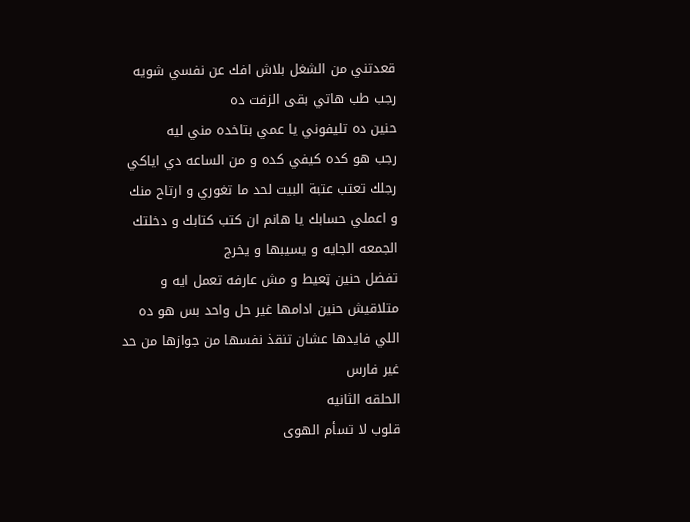قعدتني من الشغل بلاش افك عن نفسي شويه
رجب طب هاتي بقى الزفت ده
حنين ده تليفوني يا عمي بتاخده مني ليه
رجب هو كده كيفي كده و من الساعه دي اياكي رجلك تعتب عتبة البيت لحد ما تغوري و ارتاح منك
و اعملي حسابك يا هانم ان كتب كتابك و دخلتك الجمعه الجايه و يسيبها و يخرج
تفضل حنين ټعيط و مش عارفه تعمل ايه و متلاقيش حنين ادامها غير حل واحد بس هو ده اللي فايدها عشان تنقذ نفسها من جوازها من حد غير فارس
الحلقه الثانيه
قلوب لا تسأم الهوى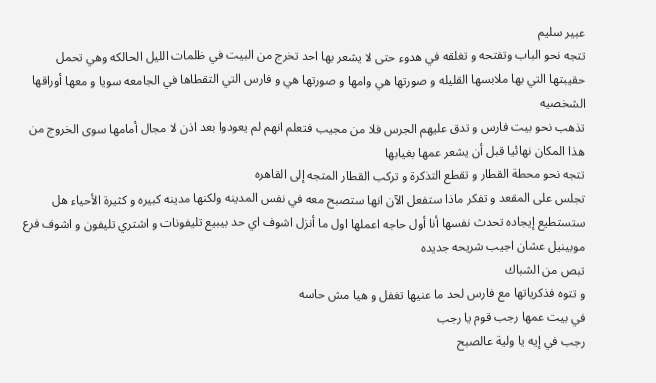عبير سليم
تتجه نحو الباب وتفتحه و تغلقه في هدوء حتى لا يشعر بها احد تخرج من البيت في ظلمات الليل الحالكه وهي تحمل حقيبتها التي بها ملابسها القليله و صورتها هي وامها و صورتها هي و فارس التي التقطاها في الجامعه سويا و معها أوراقها الشخصيه
تذهب نحو بيت فارس و تدق عليهم الجرس فلا من مجيب فتعلم انهم لم يعودوا بعد اذن لا مجال أمامها سوى الخروج من هذا المكان نهائيا قبل أن يشعر عمها بغيابها
تتجه نحو محطة القطار و تقطع التذكرة و تركب القطار المتجه إلى القاهره
تجلس على المقعد و تفكر ماذا ستفعل الآن انها ستصبح معه في نفس المدينه ولكنها مدينه كبيره و كثيرة الأحياء هل ستستطيع إيجاده تحدث نفسها أنا أول حاجه اعملها اول ما أنزل اشوف اي حد بيبيع تليفونات و اشتري تليفون و اشوف فرع موبينيل عشان اجيب شريحه جديده
تبص من الشباك
و تتوه فذكرياتها مع فارس لحد ما عنيها تغفل و هيا مش حاسه
في بيت عمها رجب قوم يا رجب
رجب في إيه يا ولية عالصبح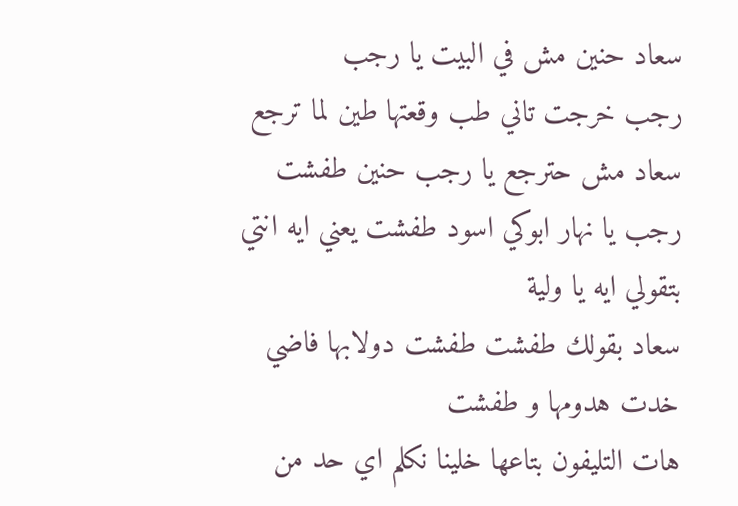سعاد حنين مش في البيت يا رجب
رجب خرجت تاني طب وقعتها طين لما ترجع
سعاد مش حترجع يا رجب حنين طفشت
رجب يا نهار ابوكي اسود طفشت يعني ايه انتي بتقولي ايه يا ولية
سعاد بقولك طفشت طفشت دولابها فاضي خدت هدومها و طفشت
هات التليفون بتاعها خلينا نكلم اي حد من